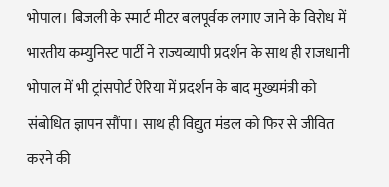भोपाल। बिजली के स्मार्ट मीटर बलपूर्वक लगाए जाने के विरोध में भारतीय कम्युनिस्ट पार्टी ने राज्यव्यापी प्रदर्शन के साथ ही राजधानी भोपाल में भी ट्रांसपोर्ट ऐरिया में प्रदर्शन के बाद मुख्यमंत्री को संबोधित ज्ञापन सौंपा। साथ ही विद्युत मंडल को फिर से जीवित करने की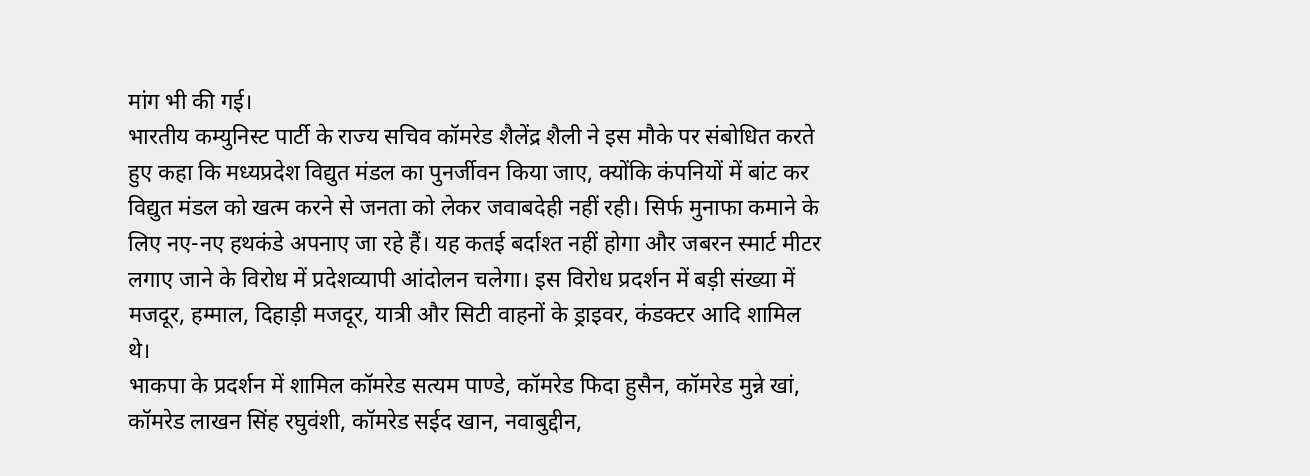मांग भी की गई।
भारतीय कम्युनिस्ट पार्टी के राज्य सचिव कॉमरेड शैलेंद्र शैली ने इस मौके पर संबोधित करते हुए कहा कि मध्यप्रदेश विद्युत मंडल का पुनर्जीवन किया जाए, क्योंकि कंपनियों में बांट कर विद्युत मंडल को खत्म करने से जनता को लेकर जवाबदेही नहीं रही। सिर्फ मुनाफा कमाने के लिए नए-नए हथकंडे अपनाए जा रहे हैं। यह कतई बर्दाश्त नहीं होगा और जबरन स्मार्ट मीटर लगाए जाने के विरोध में प्रदेशव्यापी आंदोलन चलेगा। इस विरोध प्रदर्शन में बड़ी संख्या में मजदूर, हम्माल, दिहाड़ी मजदूर, यात्री और सिटी वाहनों के ड्राइवर, कंडक्टर आदि शामिल थे।
भाकपा के प्रदर्शन में शामिल कॉमरेड सत्यम पाण्डे, कॉमरेड फिदा हुसैन, कॉमरेड मुन्ने खां, कॉमरेड लाखन सिंह रघुवंशी, कॉमरेड सईद खान, नवाबुद्दीन,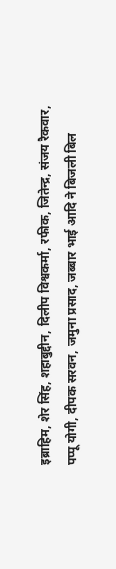इब्राहिम, शेर सिंह, शहाबुद्दीन, दिलीप विश्वकर्मा, रफीक, जितेन्द्र, संजय रैकवार, पप्पू योगी, दीपक सरवन, जमुना प्रसाद, जब्बार भाई आदि ने बिजली बिल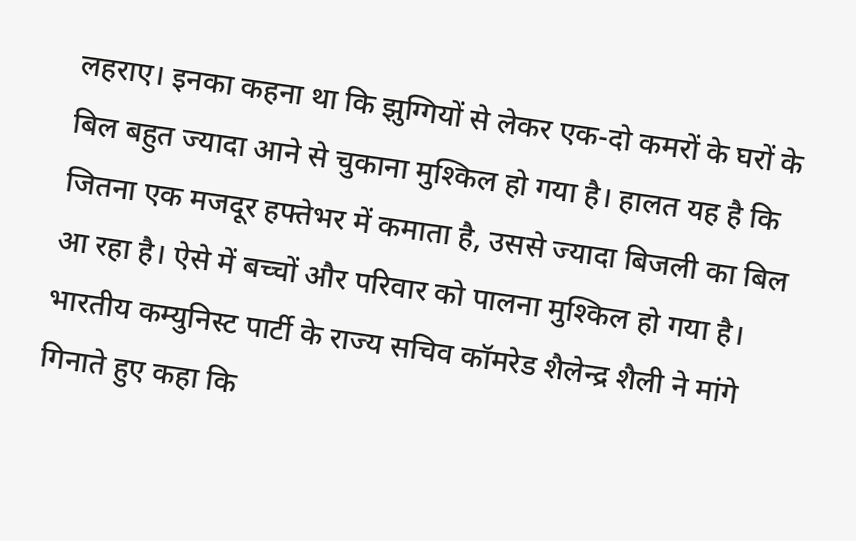लहराए। इनका कहना था कि झुग्गियों से लेकर एक-दो कमरों के घरों के बिल बहुत ज्यादा आने से चुकाना मुश्किल हो गया है। हालत यह है कि जितना एक मजदूर हफ्तेभर में कमाता है, उससे ज्यादा बिजली का बिल आ रहा है। ऐसे में बच्चों और परिवार को पालना मुश्किल हो गया है।
भारतीय कम्युनिस्ट पार्टी के राज्य सचिव कॉमरेड शैलेन्द्र शैली ने मांगे गिनाते हुए कहा कि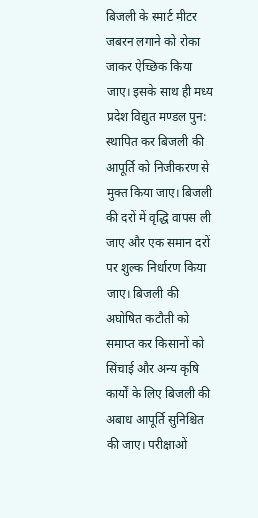बिजली के स्मार्ट मीटर जबरन लगाने को रोका जाकर ऐच्छिक किया जाए। इसके साथ ही मध्य प्रदेश विद्युत मण्डल पुन: स्थापित कर बिजली की आपूर्ति को निजीकरण से मुक्त किया जाए। बिजली की दरों में वृद्धि वापस ली जाए और एक समान दरों पर शुल्क निर्धारण किया जाए। बिजली की अघोषित कटौती को समाप्त कर किसानों को सिंचाई और अन्य कृषि कार्यों के लिए बिजली की अबाध आपूर्ति सुनिश्चित की जाए। परीक्षाओं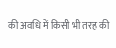की अवधि में किसी भी तरह की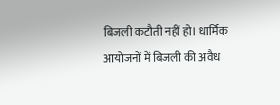बिजली कटौती नहीं हो। धार्मिक आयोजनों में बिजली की अवैध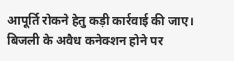आपूर्ति रोकने हेतु कड़ी कार्रवाई की जाए। बिजली के अवैध कनेक्शन होने पर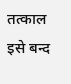तत्काल इसे बन्द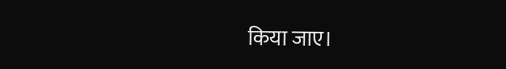किया जाए।